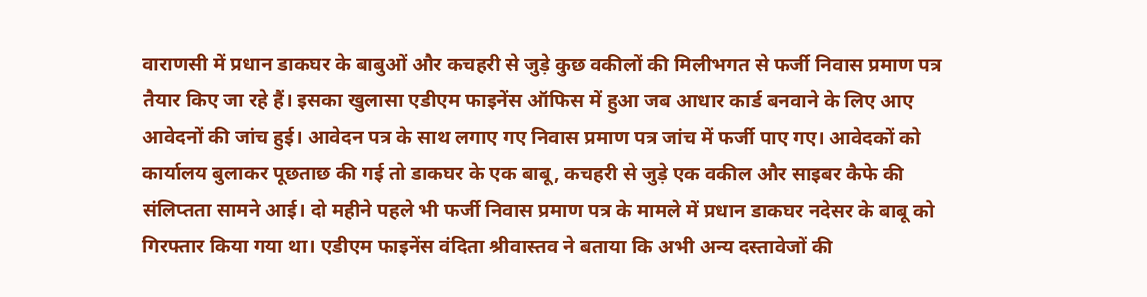वाराणसी में प्रधान डाकघर के बाबुओं और कचहरी से जुड़े कुछ वकीलों की मिलीभगत से फर्जी निवास प्रमाण पत्र तैयार किए जा रहे हैं। इसका खुलासा एडीएम फाइनेंस ऑफिस में हुआ जब आधार कार्ड बनवाने के लिए आए आवेदनों की जांच हुई। आवेदन पत्र के साथ लगाए गए निवास प्रमाण पत्र जांच में फर्जी पाए गए। आवेदकों को कार्यालय बुलाकर पूछताछ की गई तो डाकघर के एक बाबू, कचहरी से जुड़े एक वकील और साइबर कैफे की संलिप्तता सामने आई। दो महीने पहले भी फर्जी निवास प्रमाण पत्र के मामले में प्रधान डाकघर नदेसर के बाबू को गिरफ्तार किया गया था। एडीएम फाइनेंस वंदिता श्रीवास्तव ने बताया कि अभी अन्य दस्तावेजों की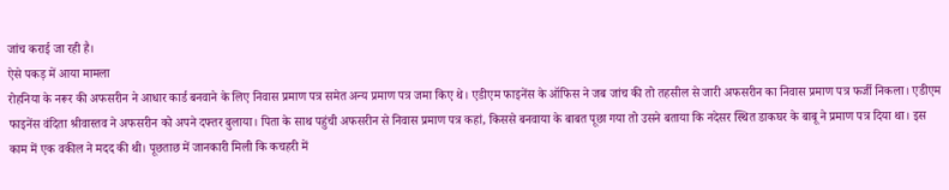जांच कराई जा रही है।
ऐसे पकड़ में आया मामला
रोहनिया के नरूर की अफसरीन ने आधार कार्ड बनवाने के लिए निवास प्रमाण पत्र समेत अन्य प्रमाण पत्र जमा किए थे। एडीएम फाइनेंस के ऑफिस ने जब जांच की तो तहसील से जारी अफसरीन का निवास प्रमाण पत्र फर्जी निकला। एडीएम फाइनेंस वंदिता श्रीवास्तव ने अफसरीन को अपने दफ्तर बुलाया। पिता के साथ पहुंची अफसरीन से निवास प्रमाण पत्र कहां, किससे बनवाया के बाबत पूछा गया तो उसने बताया कि नदेसर स्थित डाकघर के बाबू ने प्रमाण पत्र दिया था। इस काम में एक वकील ने मदद की थी। पूछताछ में जानकारी मिली कि कचहरी में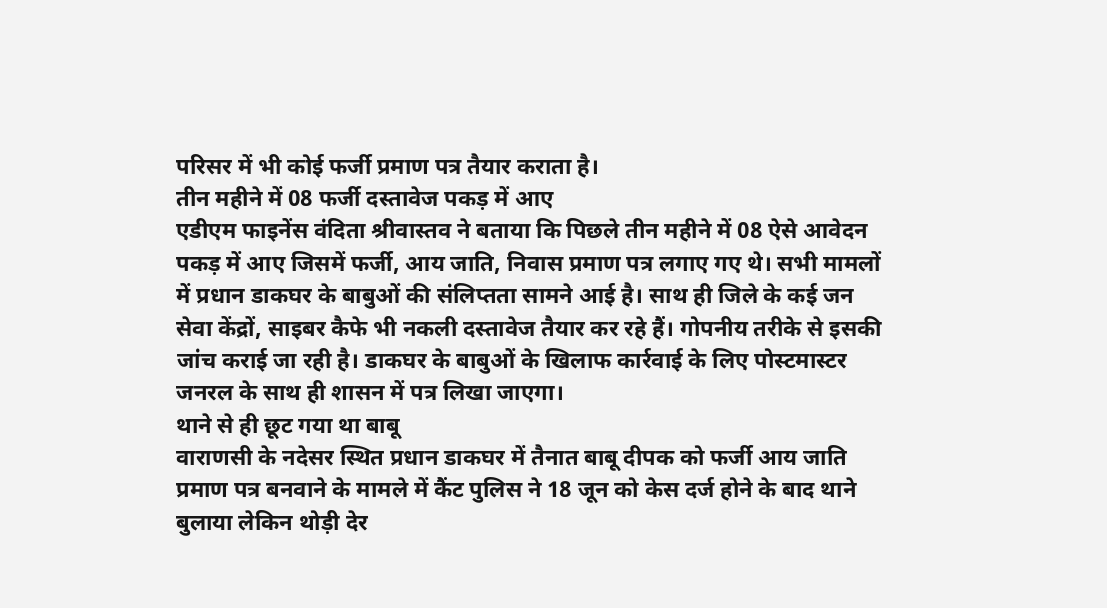परिसर में भी कोई फर्जी प्रमाण पत्र तैयार कराता है।
तीन महीने में 08 फर्जी दस्तावेज पकड़ में आए
एडीएम फाइनेंस वंदिता श्रीवास्तव ने बताया कि पिछले तीन महीने में 08 ऐसे आवेदन पकड़ में आए जिसमें फर्जी, आय जाति, निवास प्रमाण पत्र लगाए गए थे। सभी मामलों में प्रधान डाकघर के बाबुओं की संलिप्तता सामने आई है। साथ ही जिले के कई जन सेवा केंद्रों, साइबर कैफे भी नकली दस्तावेज तैयार कर रहे हैं। गोपनीय तरीके से इसकी जांच कराई जा रही है। डाकघर के बाबुओं के खिलाफ कार्रवाई के लिए पोस्टमास्टर जनरल के साथ ही शासन में पत्र लिखा जाएगा।
थाने से ही छूट गया था बाबू
वाराणसी के नदेसर स्थित प्रधान डाकघर में तैनात बाबू दीपक को फर्जी आय जाति प्रमाण पत्र बनवाने के मामले में कैंट पुलिस ने 18 जून को केस दर्ज होने के बाद थाने बुलाया लेकिन थोड़ी देर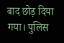बाद छोड़ दिया गया। पुलिस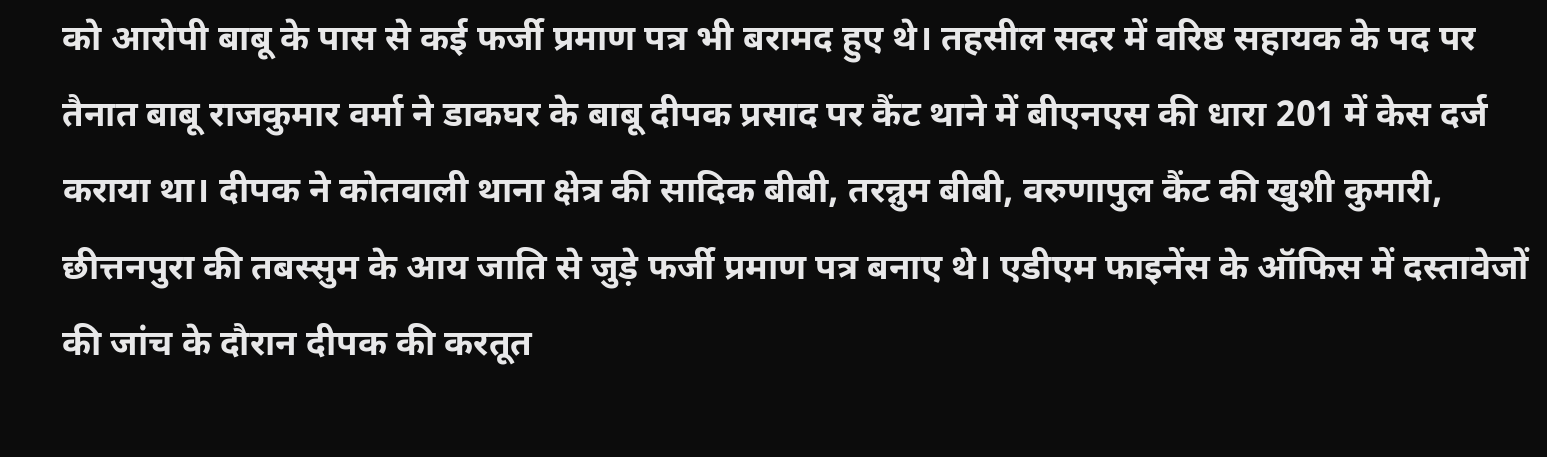को आरोपी बाबू के पास से कई फर्जी प्रमाण पत्र भी बरामद हुए थे। तहसील सदर में वरिष्ठ सहायक के पद पर तैनात बाबू राजकुमार वर्मा ने डाकघर के बाबू दीपक प्रसाद पर कैंट थाने में बीएनएस की धारा 201 में केस दर्ज कराया था। दीपक ने कोतवाली थाना क्षेत्र की सादिक बीबी, तरन्नुम बीबी, वरुणापुल कैंट की खुशी कुमारी, छीत्तनपुरा की तबस्सुम के आय जाति से जुड़े फर्जी प्रमाण पत्र बनाए थे। एडीएम फाइनेंस के ऑफिस में दस्तावेजों की जांच के दौरान दीपक की करतूत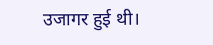उजागर हुई थी।